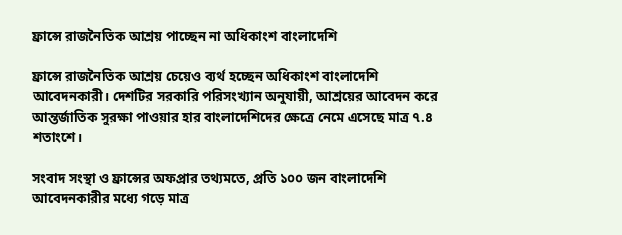ফ্রান্সে রাজনৈতিক আশ্রয় পাচ্ছেন না অধিকাংশ বাংলাদেশি

ফ্রান্সে রাজনৈতিক আশ্রয় চেয়েও ব্যর্থ হচ্ছেন অধিকাংশ বাংলাদেশি আবেদনকারী। দেশটির সরকারি পরিসংখ্যান অনুযায়ী, আশ্রয়ের আবেদন করে আন্তর্জাতিক সুরক্ষা পাওয়ার হার বাংলাদেশিদের ক্ষেত্রে নেমে এসেছে মাত্র ৭.৪ শতাংশে।

সংবাদ সংস্থা ও ফ্রান্সের অফপ্রার তথ্যমতে, প্রতি ১০০ জন বাংলাদেশি আবেদনকারীর মধ্যে গড়ে মাত্র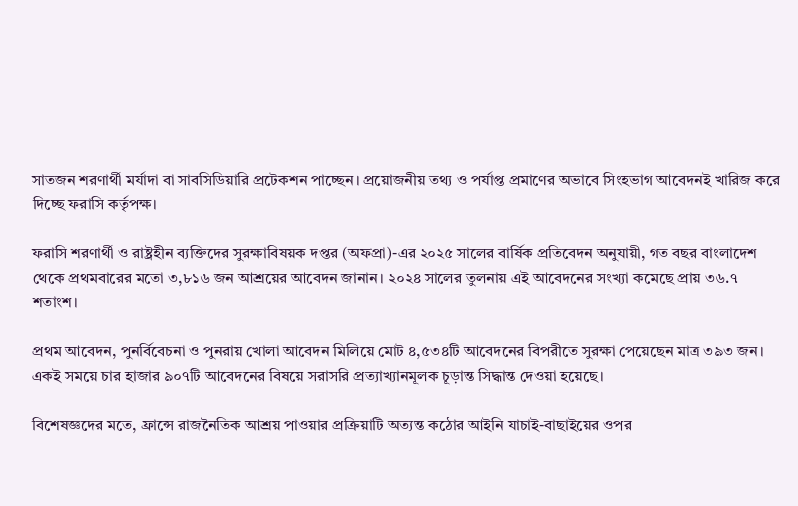সাতজন শরণার্থী মর্যাদা বা সাবসিডিয়ারি প্রটেকশন পাচ্ছেন। প্রয়োজনীয় তথ্য ও পর্যাপ্ত প্রমাণের অভাবে সিংহভাগ আবেদনই খারিজ করে দিচ্ছে ফরাসি কর্তৃপক্ষ।

ফরাসি শরণার্থী ও রাষ্ট্রহীন ব্যক্তিদের সুরক্ষাবিষয়ক দপ্তর (অফপ্রা)-এর ২০২৫ সালের বার্ষিক প্রতিবেদন অনুযায়ী, গত বছর বাংলাদেশ থেকে প্রথমবারের মতো ৩,৮১৬ জন আশ্রয়ের আবেদন জানান। ২০২৪ সালের তুলনায় এই আবেদনের সংখ্যা কমেছে প্রায় ৩৬.৭ শতাংশ।

প্রথম আবেদন, পুনর্বিবেচনা ও পুনরায় খোলা আবেদন মিলিয়ে মোট ৪,৫৩৪টি আবেদনের বিপরীতে সুরক্ষা পেয়েছেন মাত্র ৩৯৩ জন। একই সময়ে চার হাজার ৯০৭টি আবেদনের বিষয়ে সরাসরি প্রত্যাখ্যানমূলক চূড়ান্ত সিদ্ধান্ত দেওয়া হয়েছে।

বিশেষজ্ঞদের মতে, ফ্রান্সে রাজনৈতিক আশ্রয় পাওয়ার প্রক্রিয়াটি অত্যন্ত কঠোর আইনি যাচাই-বাছাইয়ের ওপর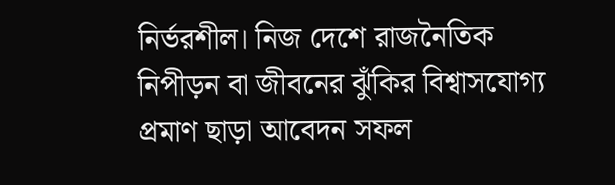নির্ভরশীল। নিজ দেশে রাজনৈতিক নিপীড়ন বা জীবনের ঝুঁকির বিশ্বাসযোগ্য প্রমাণ ছাড়া আবেদন সফল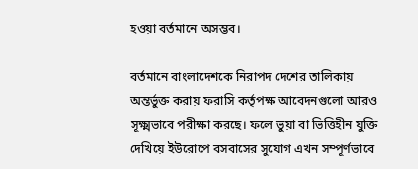হওয়া বর্তমানে অসম্ভব।

বর্তমানে বাংলাদেশকে নিরাপদ দেশের তালিকায় অন্তর্ভুক্ত করায় ফরাসি কর্তৃপক্ষ আবেদনগুলো আরও সূক্ষ্মভাবে পরীক্ষা করছে। ফলে ভুয়া বা ভিত্তিহীন যুক্তি দেখিয়ে ইউরোপে বসবাসের সুযোগ এখন সম্পূর্ণভাবে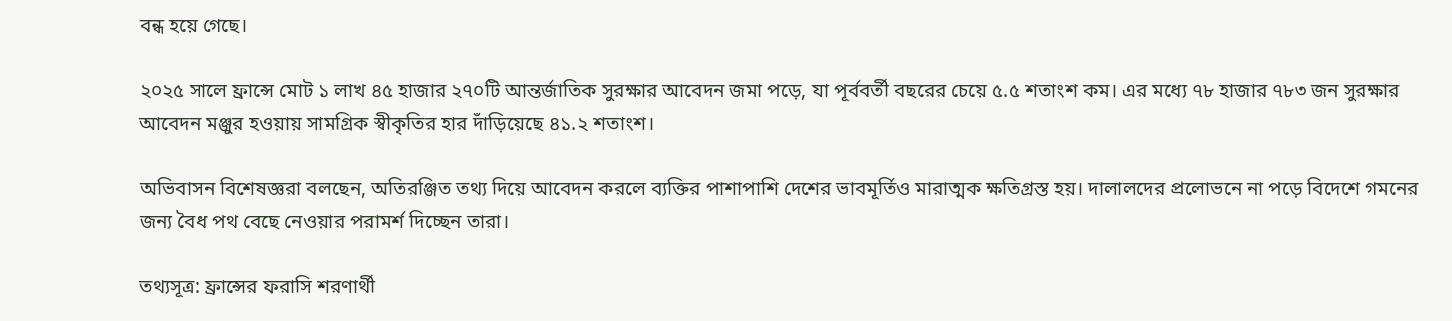বন্ধ হয়ে গেছে।

২০২৫ সালে ফ্রান্সে মোট ১ লাখ ৪৫ হাজার ২৭০টি আন্তর্জাতিক সুরক্ষার আবেদন জমা পড়ে, যা পূর্ববর্তী বছরের চেয়ে ৫.৫ শতাংশ কম। এর মধ্যে ৭৮ হাজার ৭৮৩ জন সুরক্ষার আবেদন মঞ্জুর হওয়ায় সামগ্রিক স্বীকৃতির হার দাঁড়িয়েছে ৪১.২ শতাংশ।

অভিবাসন বিশেষজ্ঞরা বলছেন, অতিরঞ্জিত তথ্য দিয়ে আবেদন করলে ব্যক্তির পাশাপাশি দেশের ভাবমূর্তিও মারাত্মক ক্ষতিগ্রস্ত হয়। দালালদের প্রলোভনে না পড়ে বিদেশে গমনের জন্য বৈধ পথ বেছে নেওয়ার পরামর্শ দিচ্ছেন তারা।

তথ্যসূত্র: ফ্রান্সের ফরাসি শরণার্থী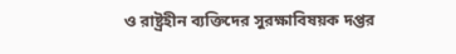ও রাষ্ট্রহীন ব্যক্তিদের সুরক্ষাবিষয়ক দপ্তর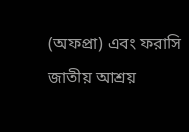(অফপ্রা) এবং ফরাসি জাতীয় আশ্রয়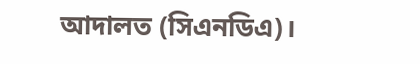আদালত (সিএনডিএ)।